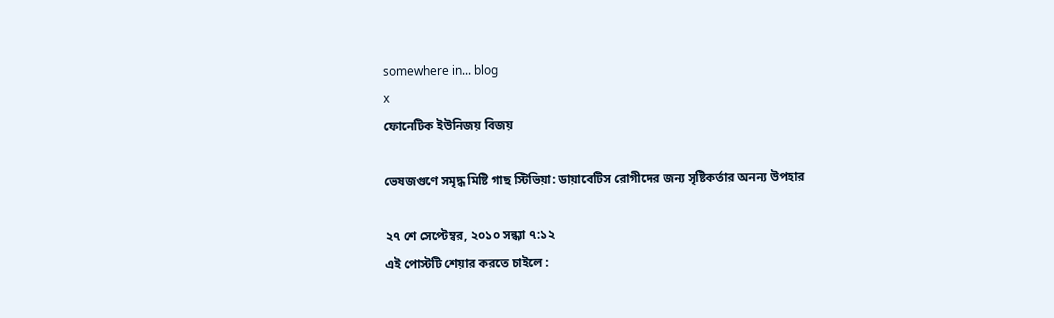somewhere in... blog
x
ফোনেটিক ইউনিজয় বিজয়

ভেষজগুণে সমৃদ্ধ মিষ্টি গাছ স্টিভিয়া: ডায়াবেটিস রোগীদের জন্য সৃষ্টিকর্তার অনন্য উপহার

২৭ শে সেপ্টেম্বর, ২০১০ সন্ধ্যা ৭:১২
এই পোস্টটি শেয়ার করতে চাইলে :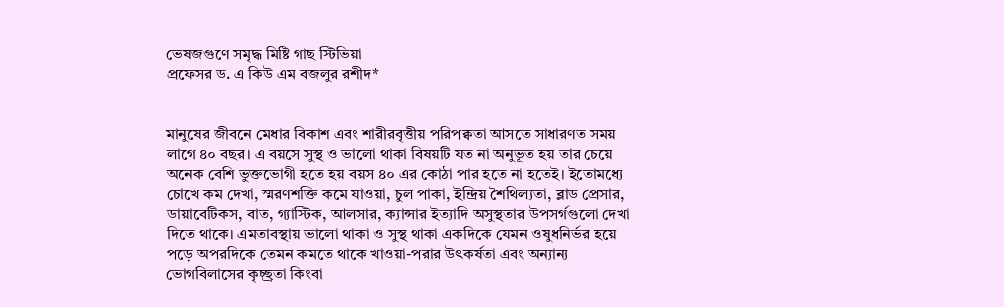ভেষজগুণে সমৃদ্ধ মিষ্টি গাছ স্টিভিয়া
প্রফেসর ড. এ কিউ এম বজলুর রশীদ*


মানুষের জীবনে মেধার বিকাশ এবং শারীরবৃত্তীয় পরিপক্বতা আসতে সাধারণত সময় লাগে ৪০ বছর। এ বয়সে সুস্থ ও ভালো থাকা বিষয়টি যত না অনুভূত হয় তার চেয়ে অনেক বেশি ভুক্তভোগী হতে হয় বয়স ৪০ এর কোঠা পার হতে না হতেই। ইতোমধ্যে চোখে কম দেখা, স্মরণশক্তি কমে যাওয়া, চুল পাকা, ইন্দ্রিয় শৈথিল্যতা, ব্লাড প্রেসার, ডায়াবেটিকস, বাত, গ্যাস্টিক, আলসার, ক্যান্সার ইত্যাদি অসুস্থতার উপসর্গগুলো দেখা দিতে থাকে। এমতাবস্থায় ভালো থাকা ও সুস্থ থাকা একদিকে যেমন ওষুধনির্ভর হয়ে পড়ে অপরদিকে তেমন কমতে থাকে খাওয়া-পরার উৎকর্ষতা এবং অন্যান্য ভোগবিলাসের কৃচ্ছ্রতা কিংবা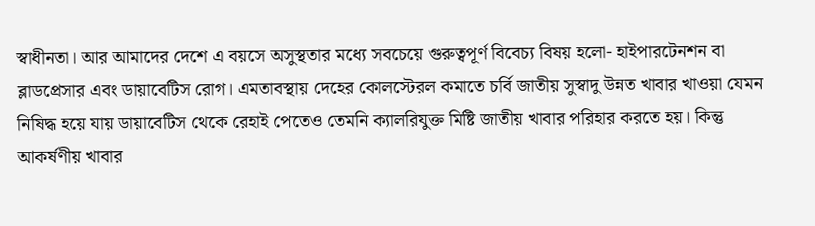স্বাধীনতা। আর আমাদের দেশে এ বয়সে অসুস্থতার মধ্যে সবচেয়ে গুরুত্বপূর্ণ বিবেচ্য বিষয় হলো- হাইপারটেনশন বা ব্লাডপ্রেসার এবং ডায়াবেটিস রোগ। এমতাবস্থায় দেহের কোলস্টেরল কমাতে চর্বি জাতীয় সুস্বাদু উন্নত খাবার খাওয়া যেমন নিষিদ্ধ হয়ে যায় ডায়াবেটিস থেকে রেহাই পেতেও তেমনি ক্যালরিযুক্ত মিষ্টি জাতীয় খাবার পরিহার করতে হয়। কিন্তু আকর্ষণীয় খাবার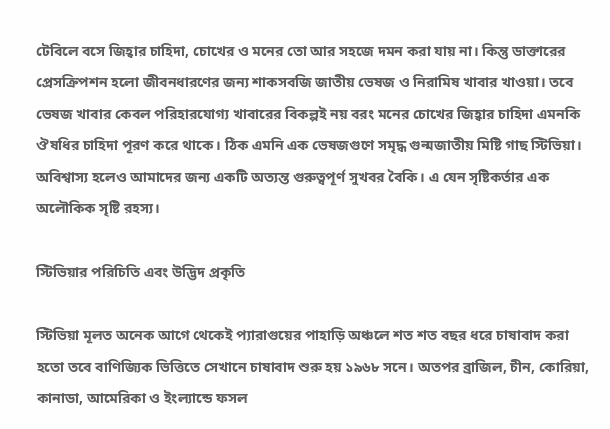টেবিলে বসে জিহ্বার চাহিদা, চোখের ও মনের তো আর সহজে দমন করা যায় না। কিন্তু ডাক্তারের প্রেসক্রিপশন হলো জীবনধারণের জন্য শাকসবজি জাতীয় ভেষজ ও নিরামিষ খাবার খাওয়া। তবে ভেষজ খাবার কেবল পরিহারযোগ্য খাবারের বিকল্পই নয় বরং মনের চোখের জিহ্বার চাহিদা এমনকি ঔষধির চাহিদা পূরণ করে থাকে। ঠিক এমনি এক ভেষজগুণে সমৃদ্ধ গুল্মজাতীয় মিষ্টি গাছ স্টিভিয়া। অবিশ্বাস্য হলেও আমাদের জন্য একটি অত্যন্ত গুরুত্বপূর্ণ সুখবর বৈকি। এ যেন সৃষ্টিকর্তার এক অলৌকিক সৃষ্টি রহস্য।

স্টিভিয়ার পরিচিতি এবং উদ্ভিদ প্রকৃতি

স্টিভিয়া মূলত অনেক আগে থেকেই প্যারাগুয়ের পাহাড়ি অঞ্চলে শত শত বছর ধরে চাষাবাদ করা হতো তবে বাণিজ্যিক ভিত্তিতে সেখানে চাষাবাদ শুরু হয় ১৯৬৮ সনে। অতপর ব্রাজিল, চীন, কোরিয়া, কানাডা, আমেরিকা ও ইংল্যান্ডে ফসল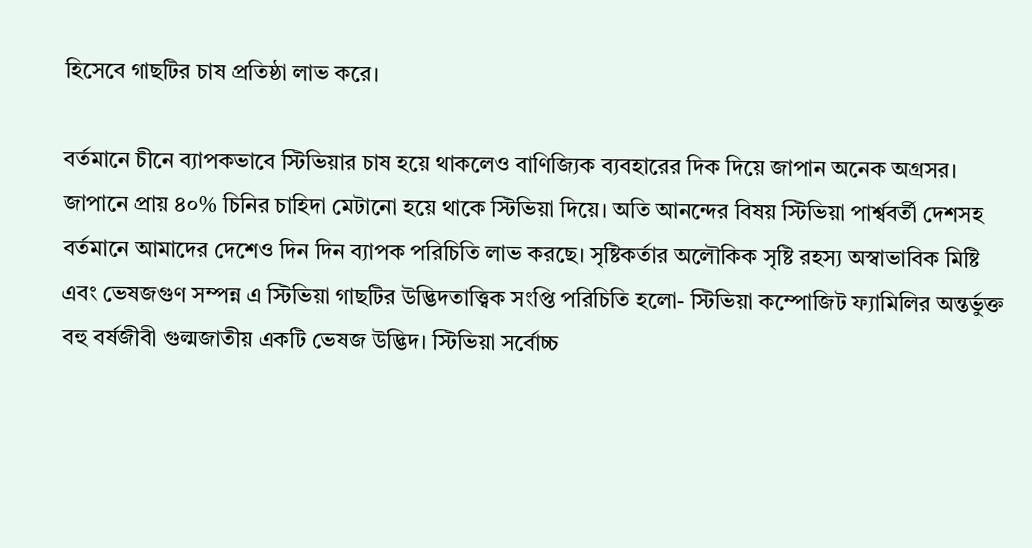হিসেবে গাছটির চাষ প্রতিষ্ঠা লাভ করে।

বর্তমানে চীনে ব্যাপকভাবে স্টিভিয়ার চাষ হয়ে থাকলেও বাণিজ্যিক ব্যবহারের দিক দিয়ে জাপান অনেক অগ্রসর। জাপানে প্রায় ৪০% চিনির চাহিদা মেটানো হয়ে থাকে স্টিভিয়া দিয়ে। অতি আনন্দের বিষয় স্টিভিয়া পার্শ্ববর্তী দেশসহ বর্তমানে আমাদের দেশেও দিন দিন ব্যাপক পরিচিতি লাভ করছে। সৃষ্টিকর্তার অলৌকিক সৃষ্টি রহস্য অস্বাভাবিক মিষ্টি এবং ভেষজগুণ সম্পন্ন এ স্টিভিয়া গাছটির উদ্ভিদতাত্ত্বিক সংপ্তি পরিচিতি হলো- স্টিভিয়া কম্পোজিট ফ্যামিলির অন্তর্ভুক্ত বহু বর্ষজীবী গুল্মজাতীয় একটি ভেষজ উদ্ভিদ। স্টিভিয়া সর্বোচ্চ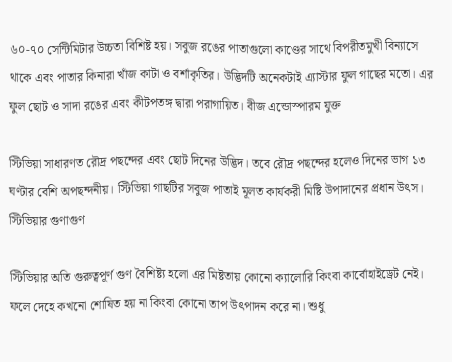৬০-৭০ সেন্টিমিটার উচ্চতা বিশিষ্ট হয়। সবুজ রঙের পাতাগুলো কাণ্ডের সাথে বিপরীতমুখী বিন্যাসে থাকে এবং পাতার কিনারা খাঁজ কাটা ও বর্শাকৃতির। উদ্ভিদটি অনেকটাই এ্যাস্টার ফুল গাছের মতো। এর ফুল ছোট ও সাদা রঙের এবং কীটপতঙ্গ দ্বারা পরাগায়িত। বীজ এন্ডোস্পারম যুক্ত

স্টিভিয়া সাধারণত রৌদ্র পছন্দের এবং ছোট দিনের উদ্ভিদ। তবে রৌদ্র পছন্দের হলেও দিনের ভাগ ১৩ ঘণ্টার বেশি অপছন্দনীয়। স্টিভিয়া গাছটির সবুজ পাতাই মূলত কার্যকরী মিষ্টি উপাদানের প্রধান উৎস।
স্টিভিয়ার গুণাগুণ

স্টিভিয়ার অতি গুরুত্বপূর্ণ গুণ বৈশিষ্ট্য হলো এর মিষ্টতায় কোনো ক্যালোরি কিংবা কার্বোহাইড্রেট নেই। ফলে দেহে কখনো শোষিত হয় না কিংবা কোনো তাপ উৎপাদন করে না। শুধু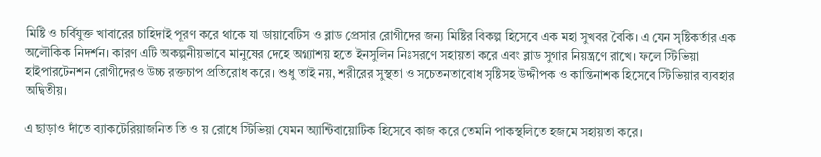মিষ্টি ও চর্বিযুক্ত খাবারের চাহিদাই পূরণ করে থাকে যা ডায়াবেটিস ও ব্লাড প্রেসার রোগীদের জন্য মিষ্টির বিকল্প হিসেবে এক মহা সুখবর বৈকি। এ যেন সৃষ্টিকর্তার এক অলৌকিক নিদর্শন। কারণ এটি অকল্পনীয়ভাবে মানুষের দেহে অগ্ন্যাশয় হতে ইনসুলিন নিঃসরণে সহায়তা করে এবং ব্লাড সুগার নিয়ন্ত্রণে রাখে। ফলে স্টিভিয়া হাইপারটেনশন রোগীদেরও উচ্চ রক্তচাপ প্রতিরোধ করে। শুধু তাই নয়, শরীরের সুস্থতা ও সচেতনতাবোধ সৃষ্টিসহ উদ্দীপক ও কান্তিনাশক হিসেবে স্টিভিয়ার ব্যবহার অদ্বিতীয়।

এ ছাড়াও দাঁতে ব্যাকটেরিয়াজনিত তি ও য় রোধে স্টিভিয়া যেমন অ্যান্টিবায়োটিক হিসেবে কাজ করে তেমনি পাকস্থলিতে হজমে সহায়তা করে।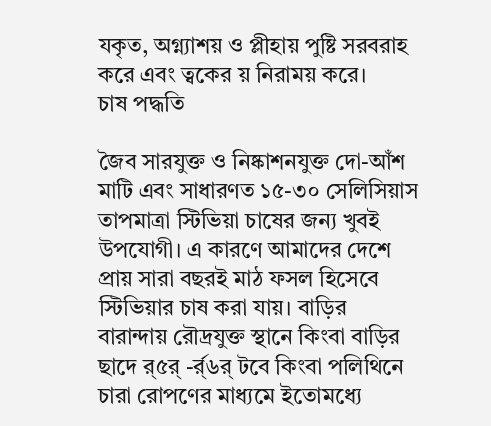যকৃত, অগ্ন্যাশয় ও প্লীহায় পুষ্টি সরবরাহ করে এবং ত্বকের য় নিরাময় করে।
চাষ পদ্ধতি

জৈব সারযুক্ত ও নিষ্কাশনযুক্ত দো-আঁশ মাটি এবং সাধারণত ১৫-৩০ সেলিসিয়াস তাপমাত্রা স্টিভিয়া চাষের জন্য খুবই উপযোগী। এ কারণে আমাদের দেশে প্রায় সারা বছরই মাঠ ফসল হিসেবে স্টিভিয়ার চাষ করা যায়। বাড়ির বারান্দায় রৌদ্রযুক্ত স্থানে কিংবা বাড়ির ছাদে র্৫র্ -র্র্৬র্ টবে কিংবা পলিথিনে চারা রোপণের মাধ্যমে ইতোমধ্যে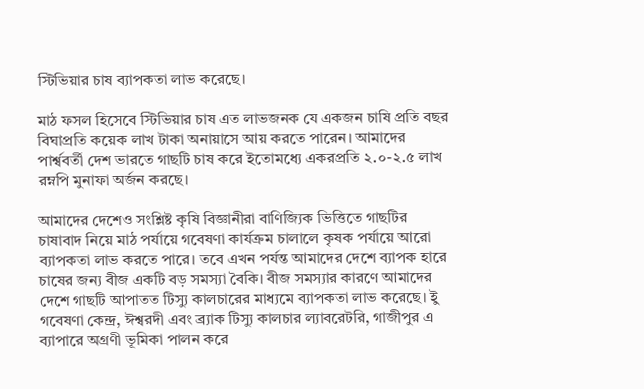স্টিভিয়ার চাষ ব্যাপকতা লাভ করেছে।

মাঠ ফসল হিসেবে স্টিভিয়ার চাষ এত লাভজনক যে একজন চাষি প্রতি বছর বিঘাপ্রতি কয়েক লাখ টাকা অনায়াসে আয় করতে পারেন। আমাদের পার্শ্ববর্তী দেশ ভারতে গাছটি চাষ করে ইতোমধ্যে একরপ্রতি ২.০-২.৫ লাখ রম্নপি মুনাফা অর্জন করছে।

আমাদের দেশেও সংশ্লিষ্ট কৃষি বিজ্ঞানীরা বাণিজ্যিক ভিত্তিতে গাছটির চাষাবাদ নিয়ে মাঠ পর্যায়ে গবেষণা কার্যক্রম চালালে কৃষক পর্যায়ে আরো ব্যাপকতা লাভ করতে পারে। তবে এখন পর্যন্ত আমাদের দেশে ব্যাপক হারে চাষের জন্য বীজ একটি বড় সমস্যা বৈকি। বীজ সমস্যার কারণে আমাদের দেশে গাছটি আপাতত টিস্যু কালচারের মাধ্যমে ব্যাপকতা লাভ করেছে। ইু গবেষণা কেন্দ্র, ঈশ্বরদী এবং ব্র্যাক টিস্যু কালচার ল্যাবরেটরি, গাজীপুর এ ব্যাপারে অগ্রণী ভূমিকা পালন করে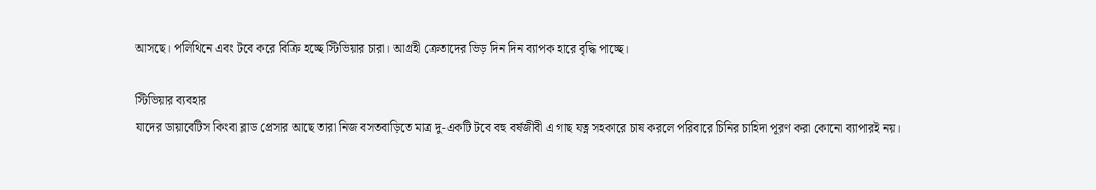আসছে। পলিথিনে এবং টবে করে বিক্রি হচ্ছে স্টিভিয়ার চারা। আগ্রহী ক্রেতাদের ভিড় দিন দিন ব্যাপক হারে বৃদ্ধি পাচ্ছে।

স্টিভিয়ার ব্যবহার
যাদের ডায়াবেটিস কিংবা ব্লাড প্রেসার আছে তারা নিজ বসতবাড়িতে মাত্র দু-একটি টবে বহু বর্ষজীবী এ গাছ যত্ন সহকারে চাষ করলে পরিবারে চিনির চাহিদা পূরণ করা কোনো ব্যাপারই নয়।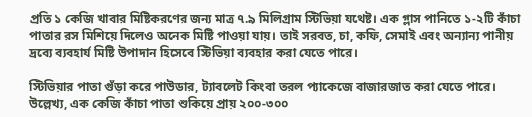প্রতি ১ কেজি খাবার মিষ্টিকরণের জন্য মাত্র ৭.৯ মিলিগ্রাম স্টিভিয়া যথেষ্ট। এক গ্লাস পানিতে ১-২টি কাঁচা পাতার রস মিশিয়ে দিলেও অনেক মিষ্টি পাওয়া যায়। তাই সরবত, চা, কফি, সেমাই এবং অন্যান্য পানীয় দ্রব্যে ব্যবহার্য মিষ্টি উপাদান হিসেবে স্টিভিয়া ব্যবহার করা যেতে পারে।

স্টিভিয়ার পাতা গুঁড়া করে পাউডার, ট্যাবলেট কিংবা তরল প্যাকেজে বাজারজাত করা যেতে পারে। উল্লেখ্য, এক কেজি কাঁচা পাতা শুকিয়ে প্রায় ২০০-৩০০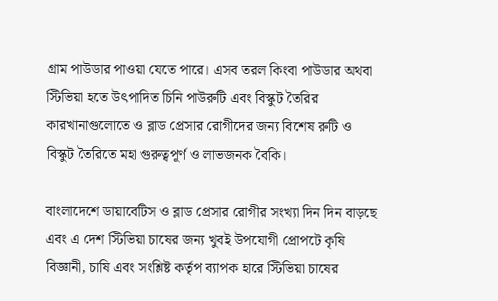গ্রাম পাউডার পাওয়া যেতে পারে। এসব তরল কিংবা পাউডার অথবা স্টিভিয়া হতে উৎপাদিত চিনি পাউরুটি এবং বিস্কুট তৈরির কারখানাগুলোতে ও ব্লাড প্রেসার রোগীদের জন্য বিশেষ রুটি ও বিস্কুট তৈরিতে মহা গুরুত্বপূর্ণ ও লাভজনক বৈকি।

বাংলাদেশে ডায়াবেটিস ও ব্লাড প্রেসার রোগীর সংখ্যা দিন দিন বাড়ছে এবং এ দেশ স্টিভিয়া চাষের জন্য খুবই উপযোগী প্রোপটে কৃষি বিজ্ঞানী, চাষি এবং সংশ্লিষ্ট কর্তৃপ ব্যাপক হারে স্টিভিয়া চাষের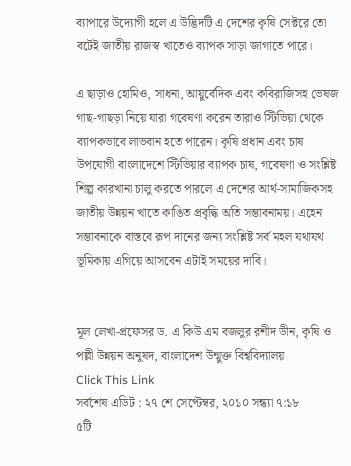ব্যাপারে উদ্যোগী হলে এ উদ্ভিদটি এ দেশের কৃষি সেক্টরে তো বটেই জাতীয় রাজস্ব খাতেও ব্যাপক সাড়া জাগাতে পারে।

এ ছাড়াও হোমিও, সাধনা, আয়ুর্বেদিক এবং কবিরাজিসহ ভেষজ গাছ-গাছড়া নিয়ে যারা গবেষণা করেন তারাও স্টিভিয়া থেকে ব্যাপকভাবে লাভবান হতে পারেন। কৃষি প্রধান এবং চাষ উপযোগী বাংলাদেশে স্টিভিয়ার ব্যাপক চাষ, গবেষণা ও সংশ্লিষ্ট শিল্প কারখানা চালু করতে পারলে এ দেশের আর্থ-সামাজিকসহ জাতীয় উন্নয়ন খাতে কাঙিত প্রবৃদ্ধি অতি সম্ভাবনাময়। এহেন সম্ভাবনাকে বাস্তবে রূপ দানের জন্য সংশ্লিষ্ট সর্ব মহল যথাযথ ভূমিকায় এগিয়ে আসবেন এটাই সময়ের দাবি।


মূল লেখা-প্রফেসর ড. এ কিউ এম বজলুর রশীদ ডীন, কৃষি ও পল্লী উন্নয়ন অনুষদ, বাংলাদেশ উন্মুক্ত বিশ্ববিদ্যালয়
Click This Link
সর্বশেষ এডিট : ২৭ শে সেপ্টেম্বর, ২০১০ সন্ধ্যা ৭:১৮
৫টি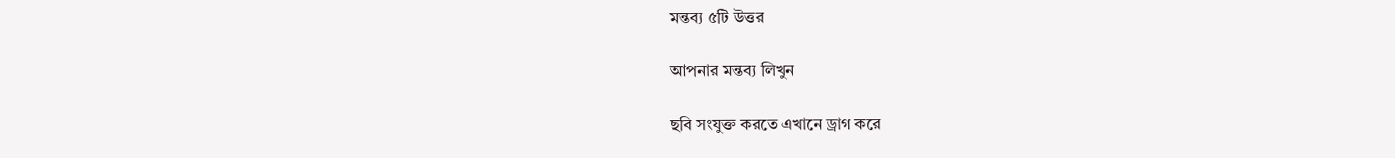মন্তব্য ৫টি উত্তর

আপনার মন্তব্য লিখুন

ছবি সংযুক্ত করতে এখানে ড্রাগ করে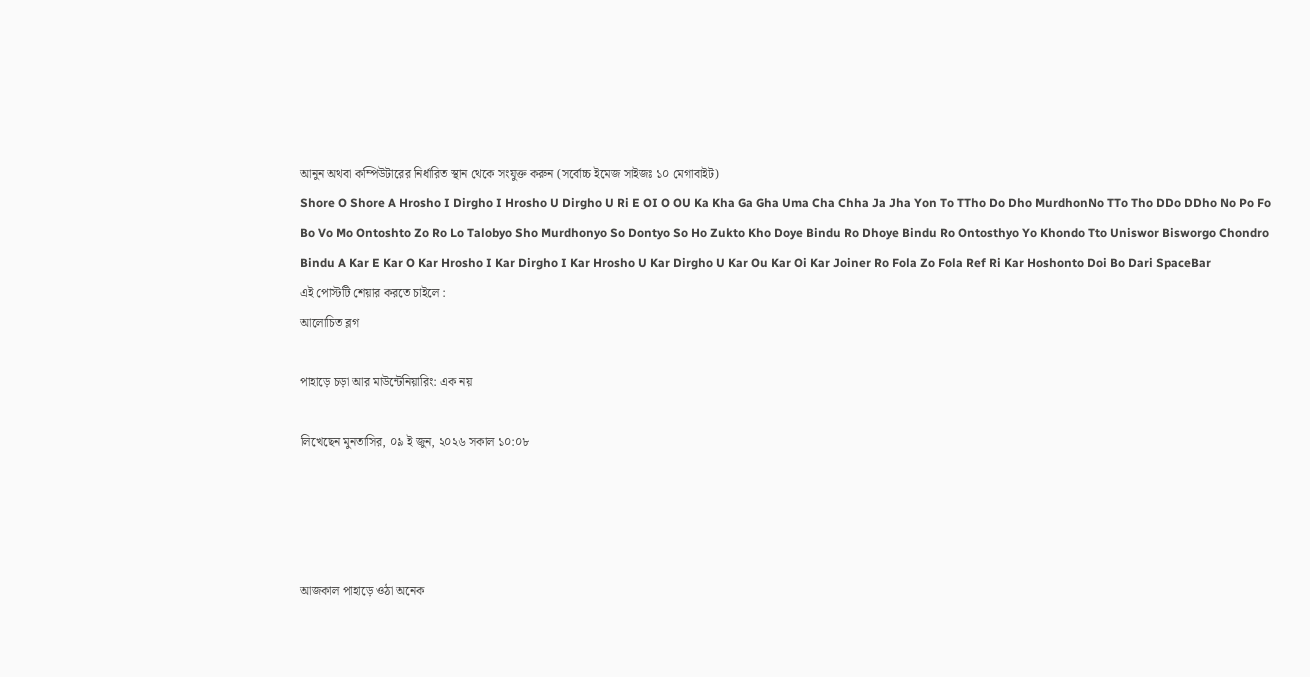আনুন অথবা কম্পিউটারের নির্ধারিত স্থান থেকে সংযুক্ত করুন (সর্বোচ্চ ইমেজ সাইজঃ ১০ মেগাবাইট)
Shore O Shore A Hrosho I Dirgho I Hrosho U Dirgho U Ri E OI O OU Ka Kha Ga Gha Uma Cha Chha Ja Jha Yon To TTho Do Dho MurdhonNo TTo Tho DDo DDho No Po Fo Bo Vo Mo Ontoshto Zo Ro Lo Talobyo Sho Murdhonyo So Dontyo So Ho Zukto Kho Doye Bindu Ro Dhoye Bindu Ro Ontosthyo Yo Khondo Tto Uniswor Bisworgo Chondro Bindu A Kar E Kar O Kar Hrosho I Kar Dirgho I Kar Hrosho U Kar Dirgho U Kar Ou Kar Oi Kar Joiner Ro Fola Zo Fola Ref Ri Kar Hoshonto Doi Bo Dari SpaceBar
এই পোস্টটি শেয়ার করতে চাইলে :
আলোচিত ব্লগ

পাহাড়ে চড়া আর মাউন্টেনিয়ারিং: এক নয়

লিখেছেন মুনতাসির, ০৯ ই জুন, ২০২৬ সকাল ১০:০৮




আজকাল পাহাড়ে ওঠা অনেক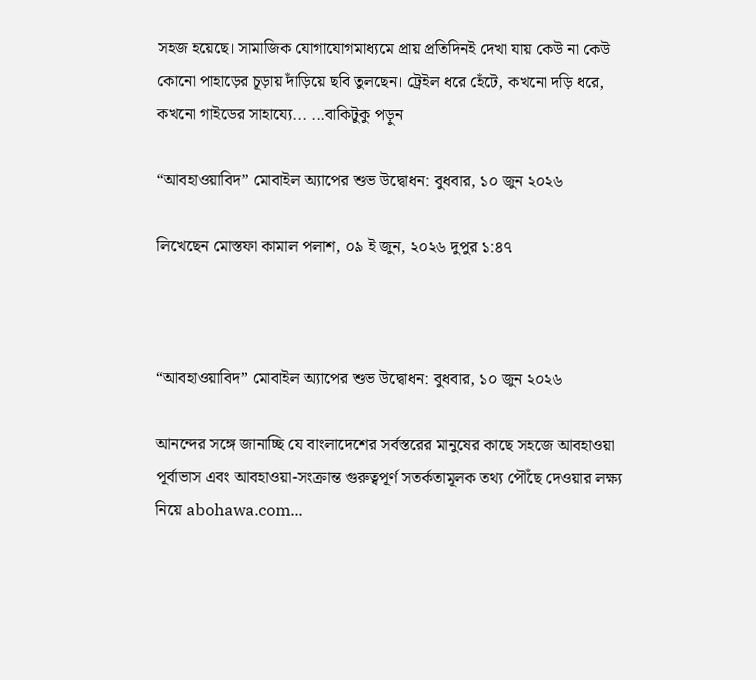সহজ হয়েছে। সামাজিক যোগাযোগমাধ্যমে প্রায় প্রতিদিনই দেখা যায় কেউ না কেউ কোনো পাহাড়ের চূড়ায় দাঁড়িয়ে ছবি তুলছেন। ট্রেইল ধরে হেঁটে, কখনো দড়ি ধরে, কখনো গাইডের সাহায্যে... ...বাকিটুকু পড়ুন

“আবহাওয়াবিদ” মোবাইল অ্যাপের শুভ উদ্বোধন: বুধবার, ১০ জুন ২০২৬

লিখেছেন মোস্তফা কামাল পলাশ, ০৯ ই জুন, ২০২৬ দুপুর ১:৪৭



“আবহাওয়াবিদ” মোবাইল অ্যাপের শুভ উদ্বোধন: বুধবার, ১০ জুন ২০২৬

আনন্দের সঙ্গে জানাচ্ছি যে বাংলাদেশের সর্বস্তরের মানুষের কাছে সহজে আবহাওয়া পূর্বাভাস এবং আবহাওয়া-সংক্রান্ত গুরুত্বপূর্ণ সতর্কতামূলক তথ্য পৌঁছে দেওয়ার লক্ষ্য নিয়ে abohawa.com...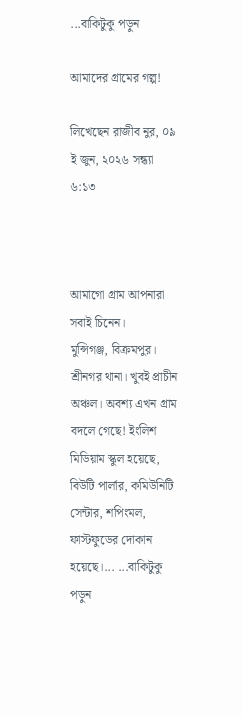...বাকিটুকু পড়ুন

আমাদের গ্রামের গল্প!

লিখেছেন রাজীব নুর, ০৯ ই জুন, ২০২৬ সন্ধ্যা ৬:১৩



আমাগো গ্রাম আপনারা সবাই চিনেন।
মুন্সিগঞ্জ, বিক্রমপুর। শ্রীনগর থানা। খুবই প্রাচীন অঞ্চল। অবশ্য এখন গ্রাম বদলে গেছে! ইংলিশ মিডিয়াম স্কুল হয়েছে, বিউটি পার্লার, কমিউনিটি সেন্টার, শপিংমল, ফাস্টফুডের দোকান হয়েছে।... ...বাকিটুকু পড়ুন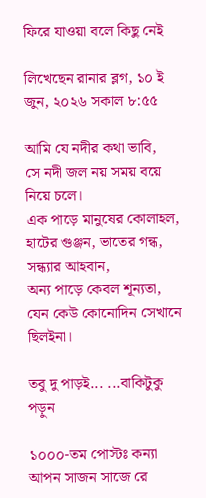ফিরে যাওয়া বলে কিছু নেই

লিখেছেন রানার ব্লগ, ১০ ই জুন, ২০২৬ সকাল ৮:৫৫

আমি যে নদীর কথা ভাবি,
সে নদী জল নয় সময় বয়ে নিয়ে চলে।
এক পাড়ে মানুষের কোলাহল,
হাটের গুঞ্জন, ভাতের গন্ধ, সন্ধ্যার আহবান,
অন্য পাড়ে কেবল শূন্যতা,
যেন কেউ কোনোদিন সেখানে ছিলইনা।

তবু দু পাড়ই... ...বাকিটুকু পড়ুন

১০০০-তম পোস্টঃ কন্যা আপন সাজন সাজে রে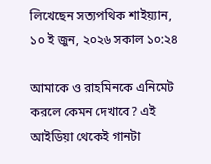লিখেছেন সত্যপথিক শাইয়্যান, ১০ ই জুন, ২০২৬ সকাল ১০:২৪

আমাকে ও রাহমিনকে এনিমেট করলে কেমন দেখাবে? এই আইডিয়া থেকেই গানটা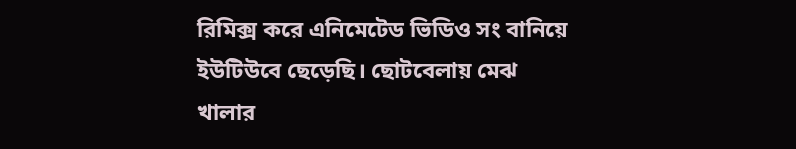রিমিক্স করে এনিমেটেড ভিডিও সং বানিয়ে ইউটিউবে ছেড়েছি। ছোটবেলায় মেঝ খালার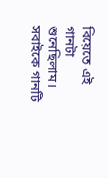বিয়েতে এই গানটা শুনেছিলাম। সবাইকে গানটি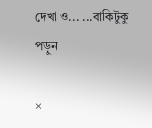দেখা ও... ...বাকিটুকু পড়ুন

×